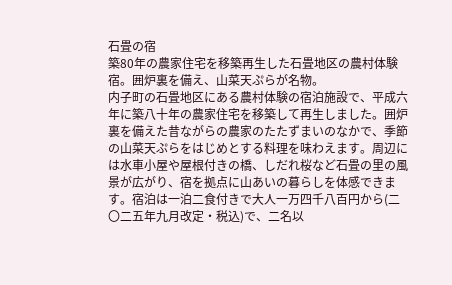石畳の宿
築80年の農家住宅を移築再生した石畳地区の農村体験宿。囲炉裏を備え、山菜天ぷらが名物。
内子町の石畳地区にある農村体験の宿泊施設で、平成六年に築八十年の農家住宅を移築して再生しました。囲炉裏を備えた昔ながらの農家のたたずまいのなかで、季節の山菜天ぷらをはじめとする料理を味わえます。周辺には水車小屋や屋根付きの橋、しだれ桜など石畳の里の風景が広がり、宿を拠点に山あいの暮らしを体感できます。宿泊は一泊二食付きで大人一万四千八百円から(二〇二五年九月改定・税込)で、二名以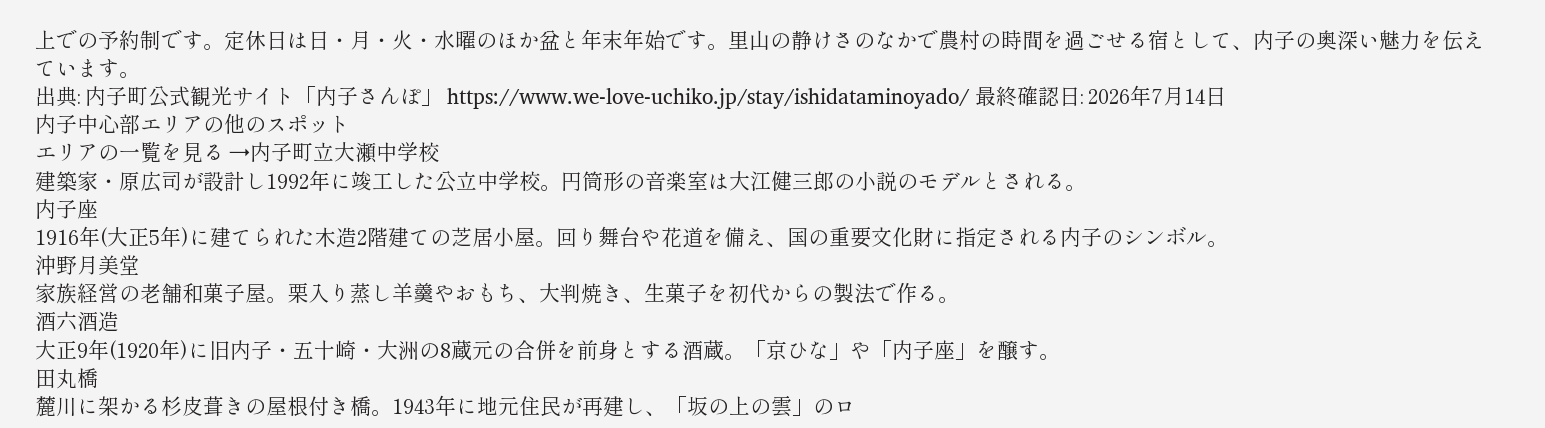上での予約制です。定休日は日・月・火・水曜のほか盆と年末年始です。里山の静けさのなかで農村の時間を過ごせる宿として、内子の奥深い魅力を伝えています。
出典: 内子町公式観光サイト「内子さんぽ」 https://www.we-love-uchiko.jp/stay/ishidataminoyado/ 最終確認日: 2026年7月14日
内子中心部エリアの他のスポット
エリアの一覧を見る →内子町立大瀬中学校
建築家・原広司が設計し1992年に竣工した公立中学校。円筒形の音楽室は大江健三郎の小説のモデルとされる。
内子座
1916年(大正5年)に建てられた木造2階建ての芝居小屋。回り舞台や花道を備え、国の重要文化財に指定される内子のシンボル。
沖野月美堂
家族経営の老舗和菓子屋。栗入り蒸し羊羹やおもち、大判焼き、生菓子を初代からの製法で作る。
酒六酒造
大正9年(1920年)に旧内子・五十崎・大洲の8蔵元の合併を前身とする酒蔵。「京ひな」や「内子座」を醸す。
田丸橋
麓川に架かる杉皮葺きの屋根付き橋。1943年に地元住民が再建し、「坂の上の雲」のロ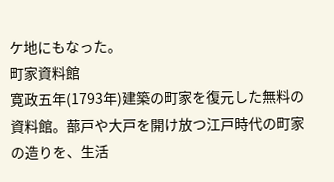ケ地にもなった。
町家資料館
寛政五年(1793年)建築の町家を復元した無料の資料館。蔀戸や大戸を開け放つ江戸時代の町家の造りを、生活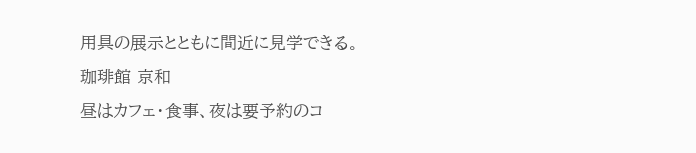用具の展示とともに間近に見学できる。
珈琲館 京和
昼はカフェ・食事、夜は要予約のコ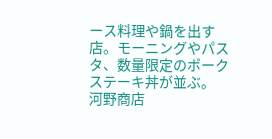ース料理や鍋を出す店。モーニングやパスタ、数量限定のポークステーキ丼が並ぶ。
河野商店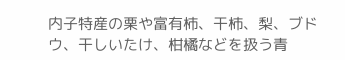内子特産の栗や富有柿、干柿、梨、ブドウ、干しいたけ、柑橘などを扱う青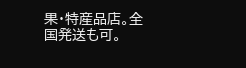果・特産品店。全国発送も可。